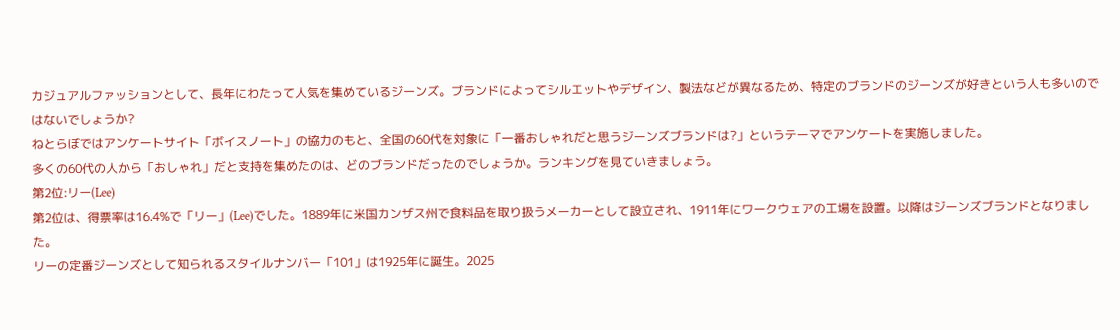カジュアルファッションとして、長年にわたって人気を集めているジーンズ。ブランドによってシルエットやデザイン、製法などが異なるため、特定のブランドのジーンズが好きという人も多いのではないでしょうか?
ねとらぼではアンケートサイト「ボイスノート」の協力のもと、全国の60代を対象に「一番おしゃれだと思うジーンズブランドは?」というテーマでアンケートを実施しました。
多くの60代の人から「おしゃれ」だと支持を集めたのは、どのブランドだったのでしょうか。ランキングを見ていきましょう。
第2位:リー(Lee)
第2位は、得票率は16.4%で「リー」(Lee)でした。1889年に米国カンザス州で食料品を取り扱うメーカーとして設立され、1911年にワークウェアの工場を設置。以降はジーンズブランドとなりました。
リーの定番ジーンズとして知られるスタイルナンバー「101」は1925年に誕生。2025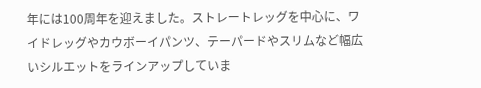年には100周年を迎えました。ストレートレッグを中心に、ワイドレッグやカウボーイパンツ、テーパードやスリムなど幅広いシルエットをラインアップしていま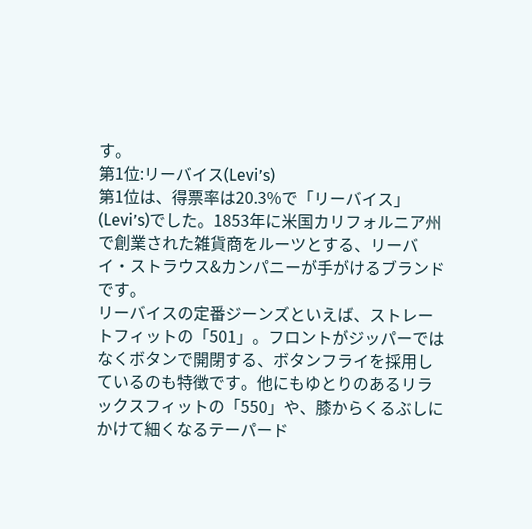す。
第1位:リーバイス(Levi’s)
第1位は、得票率は20.3%で「リーバイス」(Levi’s)でした。1853年に米国カリフォルニア州で創業された雑貨商をルーツとする、リーバイ・ストラウス&カンパニーが手がけるブランドです。
リーバイスの定番ジーンズといえば、ストレートフィットの「501」。フロントがジッパーではなくボタンで開閉する、ボタンフライを採用しているのも特徴です。他にもゆとりのあるリラックスフィットの「550」や、膝からくるぶしにかけて細くなるテーパード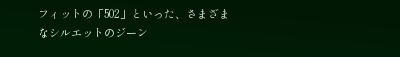フィットの「502」といった、さまざまなシルエットのジーン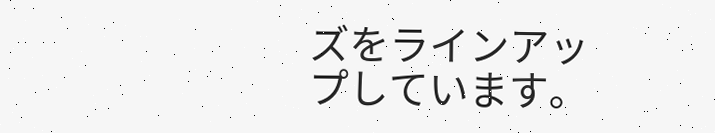ズをラインアップしています。